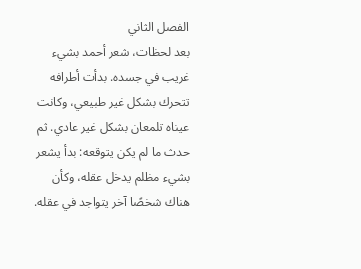الفصل الثاني
بعد لحظات، شعر أحمد بشيء غريب في جسده. بدأت أطرافه تتحرك بشكل غير طبيعي، وكانت عيناه تلمعان بشكل غير عادي. ثم حدث ما لم يكن يتوقعه: بدأ يشعر بشيء مظلم يدخل عقله، وكأن هناك شخصًا آخر يتواجد في عقله.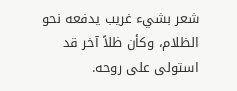شعر بشيء غريب يدفعه نحو الظلام، وكأن ظلاً آخر قد استولى على روحه.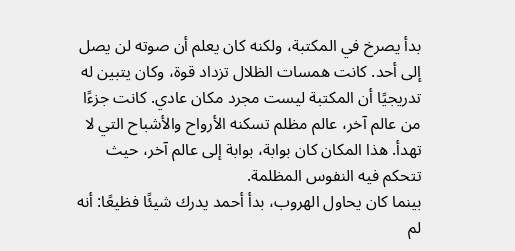بدأ يصرخ في المكتبة، ولكنه كان يعلم أن صوته لن يصل إلى أحد. كانت همسات الظلال تزداد قوة، وكان يتبين له تدريجيًا أن المكتبة ليست مجرد مكان عادي. كانت جزءًا من عالم آخر، عالم مظلم تسكنه الأرواح والأشباح التي لا تهدأ. هذا المكان كان بوابة، بوابة إلى عالم آخر، حيث تتحكم فيه النفوس المظلمة.
بينما كان يحاول الهروب، بدأ أحمد يدرك شيئًا فظيعًا: أنه لم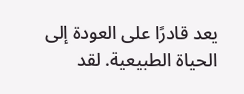يعد قادرًا على العودة إلى الحياة الطبيعية. لقد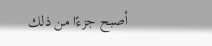أصبح جزءًا من ذلك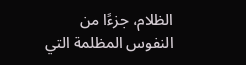الظلام، جزءًا من النفوس المظلمة التي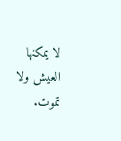لا يمكنها العيش ولا تموت.